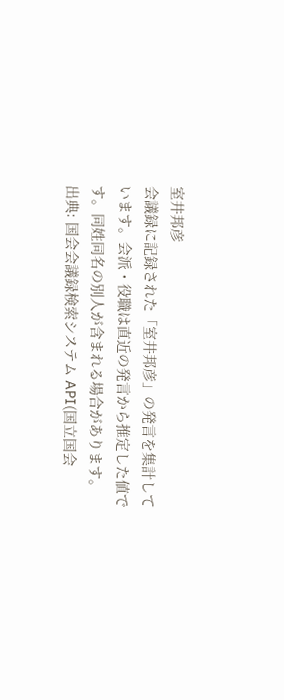室井邦彦
会議録に記録された「室井邦彦」の発言を集計しています。会派・役職は直近の発言から推定した値です。同姓同名の別人が含まれる場合があります。
出典: 国会会議録検索システム API(国立国会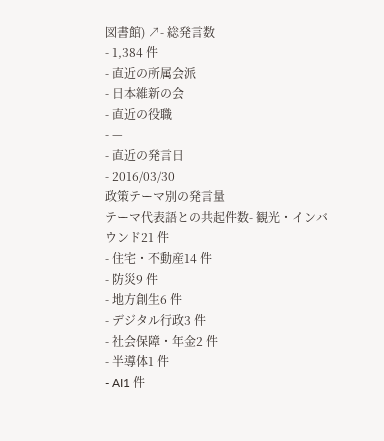図書館) ↗- 総発言数
- 1,384 件
- 直近の所属会派
- 日本維新の会
- 直近の役職
- —
- 直近の発言日
- 2016/03/30
政策テーマ別の発言量
テーマ代表語との共起件数- 観光・インバウンド21 件
- 住宅・不動産14 件
- 防災9 件
- 地方創生6 件
- デジタル行政3 件
- 社会保障・年金2 件
- 半導体1 件
- AI1 件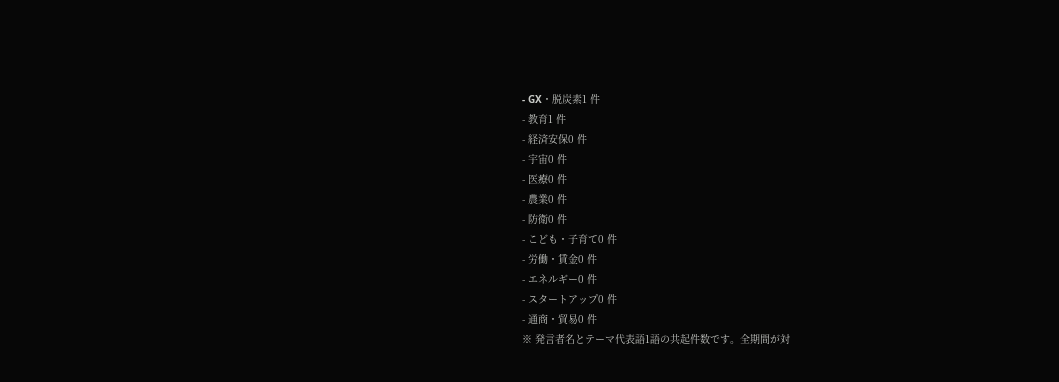- GX・脱炭素1 件
- 教育1 件
- 経済安保0 件
- 宇宙0 件
- 医療0 件
- 農業0 件
- 防衛0 件
- こども・子育て0 件
- 労働・賃金0 件
- エネルギー0 件
- スタートアップ0 件
- 通商・貿易0 件
※ 発言者名とテーマ代表語1語の共起件数です。全期間が対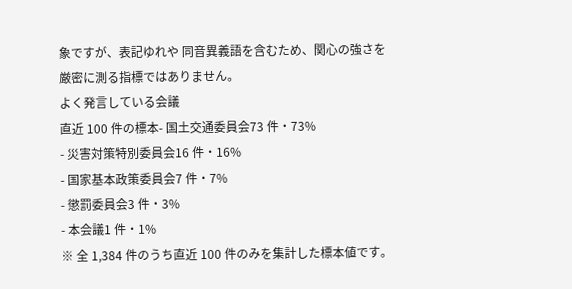象ですが、表記ゆれや 同音異義語を含むため、関心の強さを厳密に測る指標ではありません。
よく発言している会議
直近 100 件の標本- 国土交通委員会73 件・73%
- 災害対策特別委員会16 件・16%
- 国家基本政策委員会7 件・7%
- 懲罰委員会3 件・3%
- 本会議1 件・1%
※ 全 1,384 件のうち直近 100 件のみを集計した標本値です。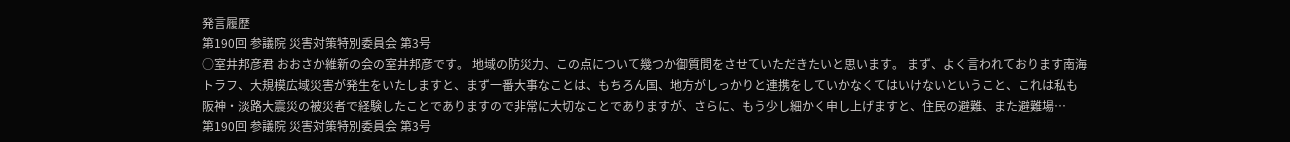発言履歴
第190回 参議院 災害対策特別委員会 第3号
○室井邦彦君 おおさか維新の会の室井邦彦です。 地域の防災力、この点について幾つか御質問をさせていただきたいと思います。 まず、よく言われております南海トラフ、大規模広域災害が発生をいたしますと、まず一番大事なことは、もちろん国、地方がしっかりと連携をしていかなくてはいけないということ、これは私も阪神・淡路大震災の被災者で経験したことでありますので非常に大切なことでありますが、さらに、もう少し細かく申し上げますと、住民の避難、また避難場…
第190回 参議院 災害対策特別委員会 第3号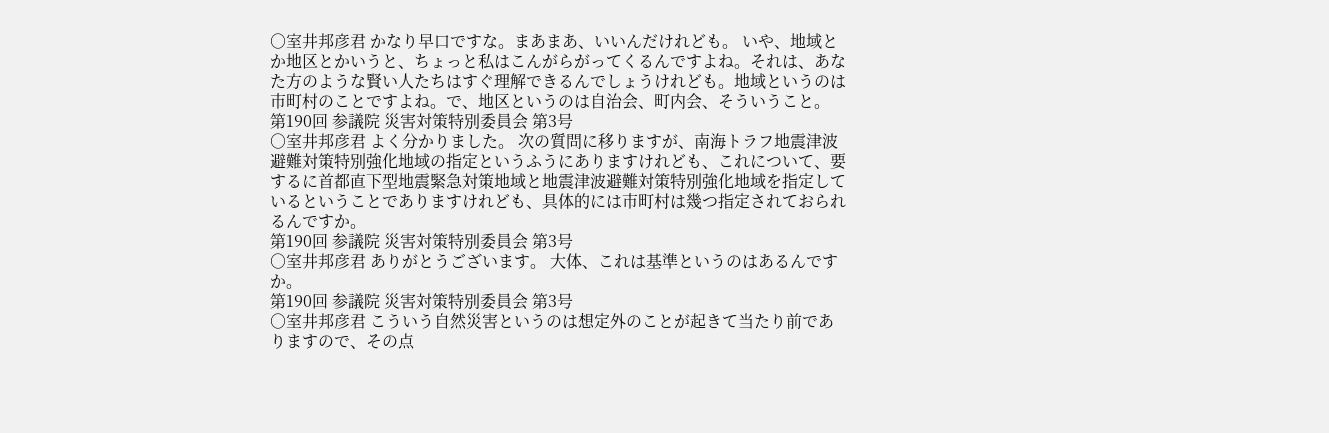○室井邦彦君 かなり早口ですな。まあまあ、いいんだけれども。 いや、地域とか地区とかいうと、ちょっと私はこんがらがってくるんですよね。それは、あなた方のような賢い人たちはすぐ理解できるんでしょうけれども。地域というのは市町村のことですよね。で、地区というのは自治会、町内会、そういうこと。
第190回 参議院 災害対策特別委員会 第3号
○室井邦彦君 よく分かりました。 次の質問に移りますが、南海トラフ地震津波避難対策特別強化地域の指定というふうにありますけれども、これについて、要するに首都直下型地震緊急対策地域と地震津波避難対策特別強化地域を指定しているということでありますけれども、具体的には市町村は幾つ指定されておられるんですか。
第190回 参議院 災害対策特別委員会 第3号
○室井邦彦君 ありがとうございます。 大体、これは基準というのはあるんですか。
第190回 参議院 災害対策特別委員会 第3号
○室井邦彦君 こういう自然災害というのは想定外のことが起きて当たり前でありますので、その点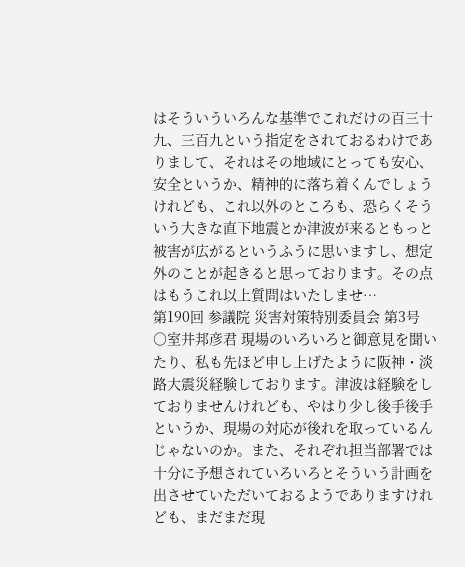はそういういろんな基準でこれだけの百三十九、三百九という指定をされておるわけでありまして、それはその地域にとっても安心、安全というか、精神的に落ち着くんでしょうけれども、これ以外のところも、恐らくそういう大きな直下地震とか津波が来るともっと被害が広がるというふうに思いますし、想定外のことが起きると思っております。その点はもうこれ以上質問はいたしませ…
第190回 参議院 災害対策特別委員会 第3号
○室井邦彦君 現場のいろいろと御意見を聞いたり、私も先ほど申し上げたように阪神・淡路大震災経験しております。津波は経験をしておりませんけれども、やはり少し後手後手というか、現場の対応が後れを取っているんじゃないのか。また、それぞれ担当部署では十分に予想されていろいろとそういう計画を出させていただいておるようでありますけれども、まだまだ現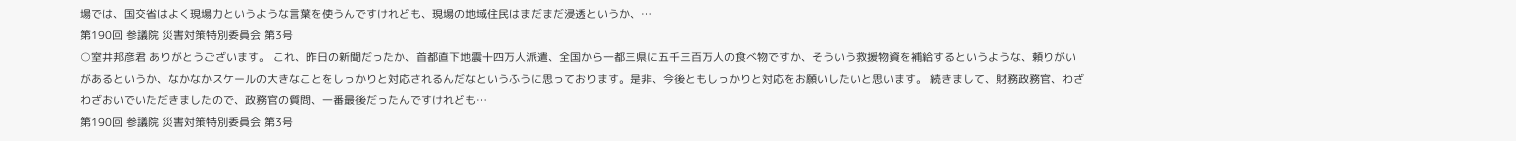場では、国交省はよく現場力というような言葉を使うんですけれども、現場の地域住民はまだまだ浸透というか、…
第190回 参議院 災害対策特別委員会 第3号
○室井邦彦君 ありがとうございます。 これ、昨日の新聞だったか、首都直下地震十四万人派遣、全国から一都三県に五千三百万人の食べ物ですか、そういう救援物資を補給するというような、頼りがいがあるというか、なかなかスケールの大きなことをしっかりと対応されるんだなというふうに思っております。是非、今後ともしっかりと対応をお願いしたいと思います。 続きまして、財務政務官、わざわざおいでいただきましたので、政務官の質問、一番最後だったんですけれども…
第190回 参議院 災害対策特別委員会 第3号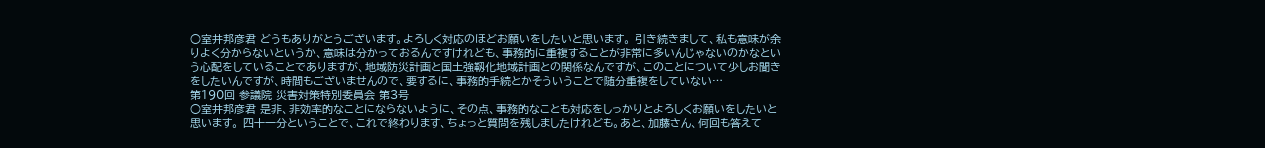○室井邦彦君 どうもありがとうございます。よろしく対応のほどお願いをしたいと思います。 引き続きまして、私も意味が余りよく分からないというか、意味は分かっておるんですけれども、事務的に重複することが非常に多いんじゃないのかなという心配をしていることでありますが、地域防災計画と国土強靱化地域計画との関係なんですが、このことについて少しお聞きをしたいんですが、時間もございませんので、要するに、事務的手続とかそういうことで随分重複をしていない…
第190回 参議院 災害対策特別委員会 第3号
○室井邦彦君 是非、非効率的なことにならないように、その点、事務的なことも対応をしっかりとよろしくお願いをしたいと思います。 四十一分ということで、これで終わります、ちょっと質問を残しましたけれども。あと、加藤さん、何回も答えて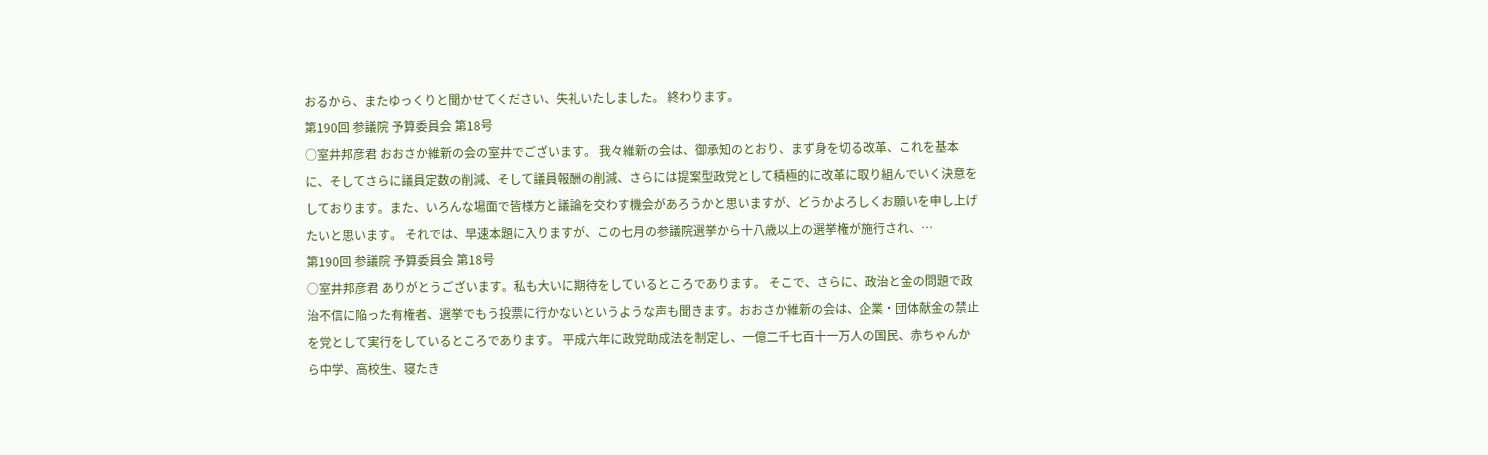おるから、またゆっくりと聞かせてください、失礼いたしました。 終わります。
第190回 参議院 予算委員会 第18号
○室井邦彦君 おおさか維新の会の室井でございます。 我々維新の会は、御承知のとおり、まず身を切る改革、これを基本に、そしてさらに議員定数の削減、そして議員報酬の削減、さらには提案型政党として積極的に改革に取り組んでいく決意をしております。また、いろんな場面で皆様方と議論を交わす機会があろうかと思いますが、どうかよろしくお願いを申し上げたいと思います。 それでは、早速本題に入りますが、この七月の参議院選挙から十八歳以上の選挙権が施行され、…
第190回 参議院 予算委員会 第18号
○室井邦彦君 ありがとうございます。私も大いに期待をしているところであります。 そこで、さらに、政治と金の問題で政治不信に陥った有権者、選挙でもう投票に行かないというような声も聞きます。おおさか維新の会は、企業・団体献金の禁止を党として実行をしているところであります。 平成六年に政党助成法を制定し、一億二千七百十一万人の国民、赤ちゃんから中学、高校生、寝たき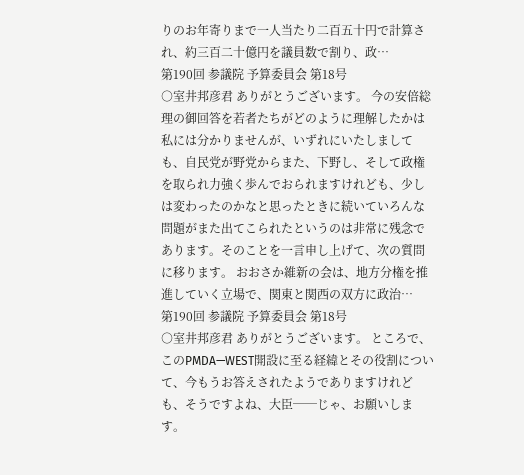りのお年寄りまで一人当たり二百五十円で計算され、約三百二十億円を議員数で割り、政…
第190回 参議院 予算委員会 第18号
○室井邦彦君 ありがとうございます。 今の安倍総理の御回答を若者たちがどのように理解したかは私には分かりませんが、いずれにいたしましても、自民党が野党からまた、下野し、そして政権を取られ力強く歩んでおられますけれども、少しは変わったのかなと思ったときに続いていろんな問題がまた出てこられたというのは非常に残念であります。そのことを一言申し上げて、次の質問に移ります。 おおさか維新の会は、地方分権を推進していく立場で、関東と関西の双方に政治…
第190回 参議院 予算委員会 第18号
○室井邦彦君 ありがとうございます。 ところで、このPMDA—WEST開設に至る経緯とその役割について、今もうお答えされたようでありますけれども、そうですよね、大臣──じゃ、お願いします。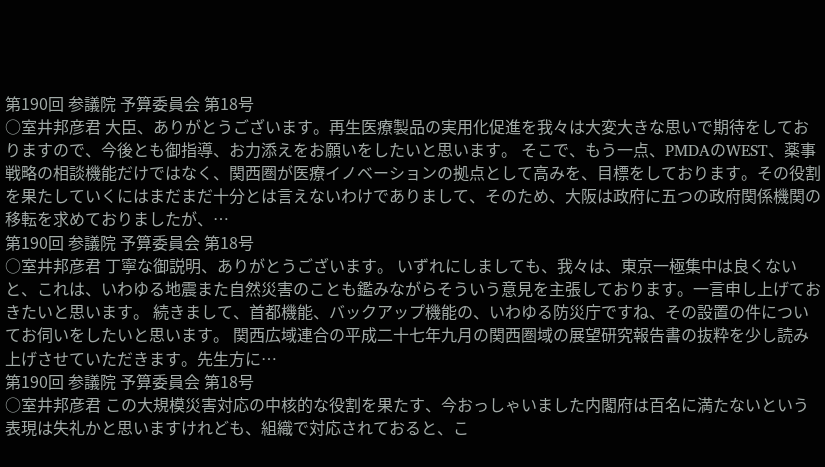第190回 参議院 予算委員会 第18号
○室井邦彦君 大臣、ありがとうございます。再生医療製品の実用化促進を我々は大変大きな思いで期待をしておりますので、今後とも御指導、お力添えをお願いをしたいと思います。 そこで、もう一点、PMDAのWEST、薬事戦略の相談機能だけではなく、関西圏が医療イノベーションの拠点として高みを、目標をしております。その役割を果たしていくにはまだまだ十分とは言えないわけでありまして、そのため、大阪は政府に五つの政府関係機関の移転を求めておりましたが、…
第190回 参議院 予算委員会 第18号
○室井邦彦君 丁寧な御説明、ありがとうございます。 いずれにしましても、我々は、東京一極集中は良くないと、これは、いわゆる地震また自然災害のことも鑑みながらそういう意見を主張しております。一言申し上げておきたいと思います。 続きまして、首都機能、バックアップ機能の、いわゆる防災庁ですね、その設置の件についてお伺いをしたいと思います。 関西広域連合の平成二十七年九月の関西圏域の展望研究報告書の抜粋を少し読み上げさせていただきます。先生方に…
第190回 参議院 予算委員会 第18号
○室井邦彦君 この大規模災害対応の中核的な役割を果たす、今おっしゃいました内閣府は百名に満たないという表現は失礼かと思いますけれども、組織で対応されておると、こ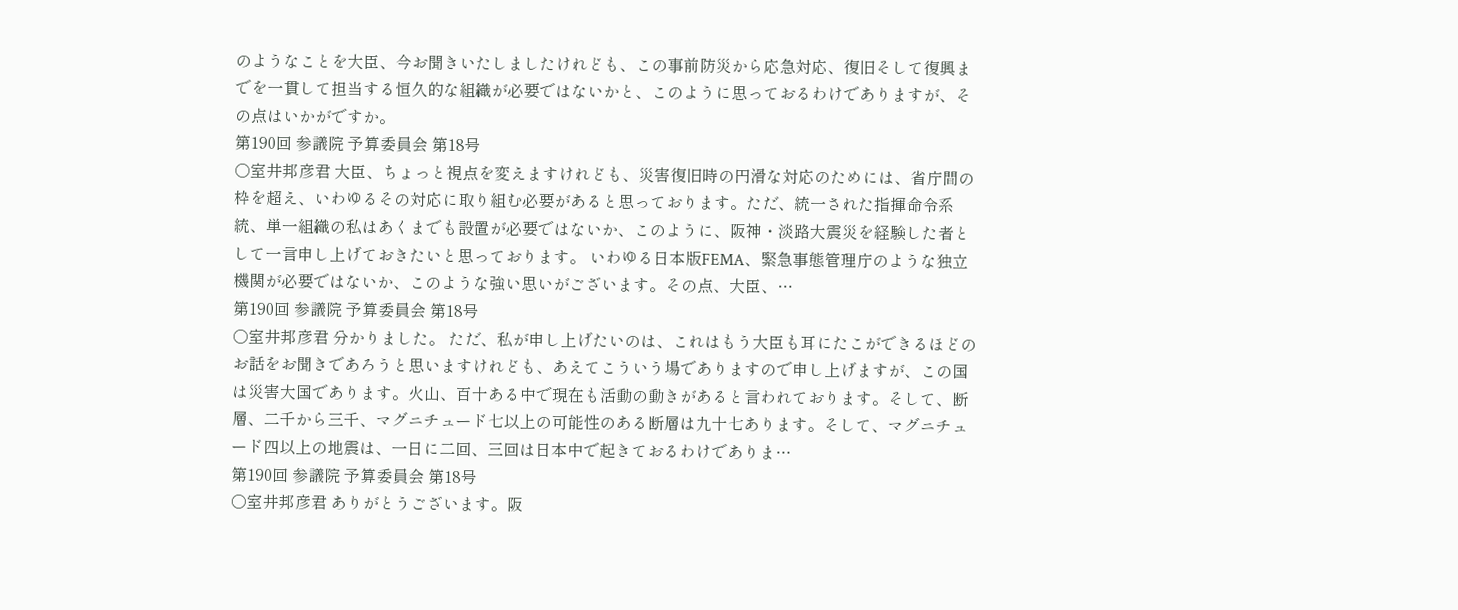のようなことを大臣、今お聞きいたしましたけれども、この事前防災から応急対応、復旧そして復興までを一貫して担当する恒久的な組織が必要ではないかと、このように思っておるわけでありますが、その点はいかがですか。
第190回 参議院 予算委員会 第18号
○室井邦彦君 大臣、ちょっと視点を変えますけれども、災害復旧時の円滑な対応のためには、省庁間の枠を超え、いわゆるその対応に取り組む必要があると思っております。ただ、統一された指揮命令系統、単一組織の私はあくまでも設置が必要ではないか、このように、阪神・淡路大震災を経験した者として一言申し上げておきたいと思っております。 いわゆる日本版FEMA、緊急事態管理庁のような独立機関が必要ではないか、このような強い思いがございます。その点、大臣、…
第190回 参議院 予算委員会 第18号
○室井邦彦君 分かりました。 ただ、私が申し上げたいのは、これはもう大臣も耳にたこができるほどのお話をお聞きであろうと思いますけれども、あえてこういう場でありますので申し上げますが、この国は災害大国であります。火山、百十ある中で現在も活動の動きがあると言われております。そして、断層、二千から三千、マグニチュード七以上の可能性のある断層は九十七あります。そして、マグニチュード四以上の地震は、一日に二回、三回は日本中で起きておるわけでありま…
第190回 参議院 予算委員会 第18号
○室井邦彦君 ありがとうございます。阪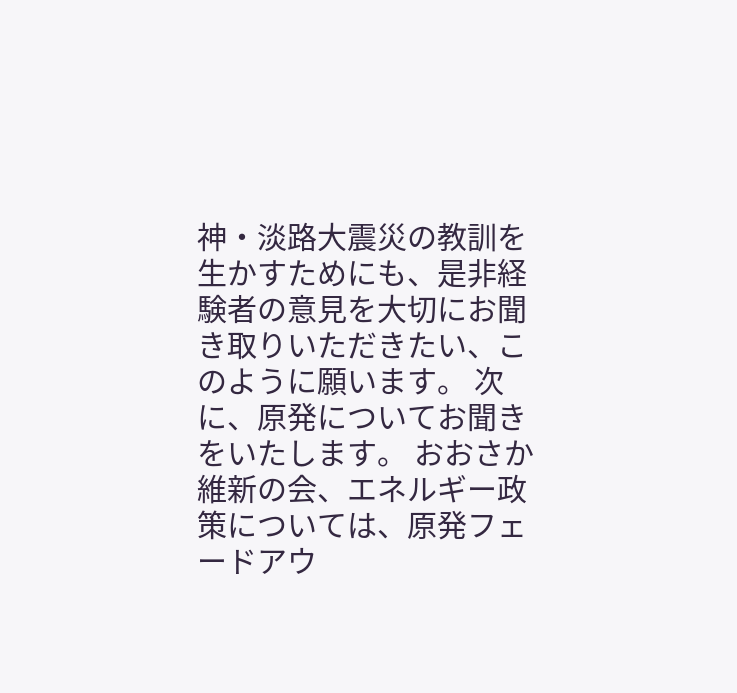神・淡路大震災の教訓を生かすためにも、是非経験者の意見を大切にお聞き取りいただきたい、このように願います。 次に、原発についてお聞きをいたします。 おおさか維新の会、エネルギー政策については、原発フェードアウ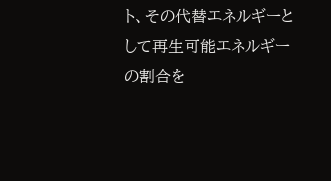ト、その代替エネルギーとして再生可能エネルギーの割合を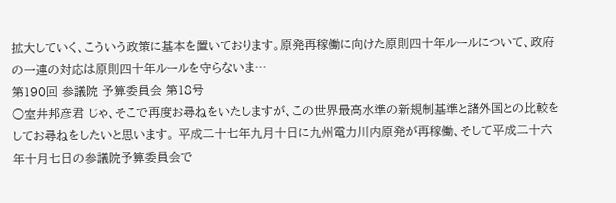拡大していく、こういう政策に基本を置いております。原発再稼働に向けた原則四十年ルールについて、政府の一連の対応は原則四十年ルールを守らないま…
第190回 参議院 予算委員会 第18号
○室井邦彦君 じゃ、そこで再度お尋ねをいたしますが、この世界最高水準の新規制基準と諸外国との比較をしてお尋ねをしたいと思います。 平成二十七年九月十日に九州電力川内原発が再稼働、そして平成二十六年十月七日の参議院予算委員会で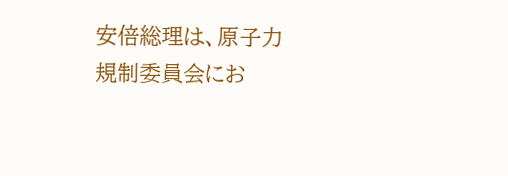安倍総理は、原子力規制委員会にお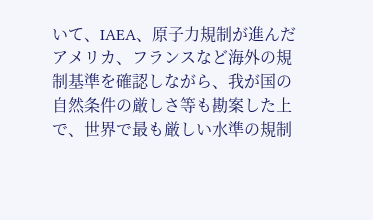いて、IAEA、原子力規制が進んだアメリカ、フランスなど海外の規制基準を確認しながら、我が国の自然条件の厳しさ等も勘案した上で、世界で最も厳しい水準の規制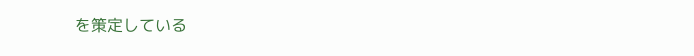を策定している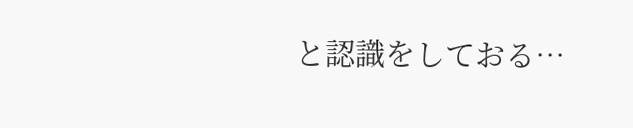と認識をしておる…